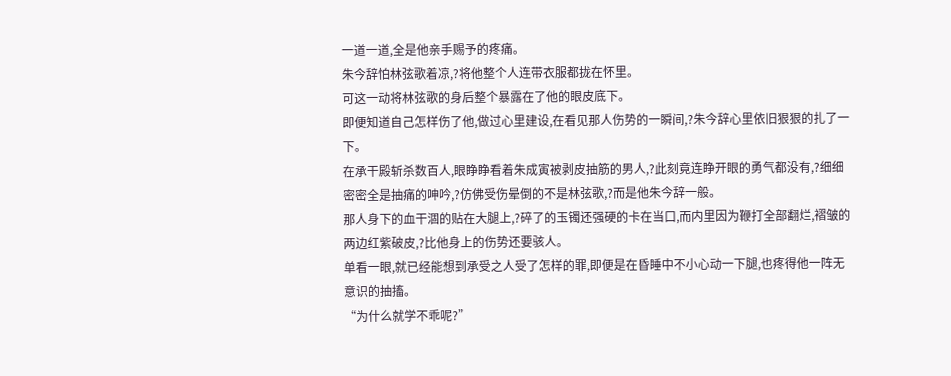一道一道,全是他亲手赐予的疼痛。
朱今辞怕林弦歌着凉,?将他整个人连带衣服都拢在怀里。
可这一动将林弦歌的身后整个暴露在了他的眼皮底下。
即便知道自己怎样伤了他,做过心里建设,在看见那人伤势的一瞬间,?朱今辞心里依旧狠狠的扎了一下。
在承干殿斩杀数百人,眼睁睁看着朱成寅被剥皮抽筋的男人,?此刻竟连睁开眼的勇气都没有,?细细密密全是抽痛的呻吟,?仿佛受伤晕倒的不是林弦歌,?而是他朱今辞一般。
那人身下的血干涸的贴在大腿上,?碎了的玉镯还强硬的卡在当口,而内里因为鞭打全部翻烂,褶皱的两边红紫破皮,?比他身上的伤势还要骇人。
单看一眼,就已经能想到承受之人受了怎样的罪,即便是在昏睡中不小心动一下腿,也疼得他一阵无意识的抽搐。
“为什么就学不乖呢?”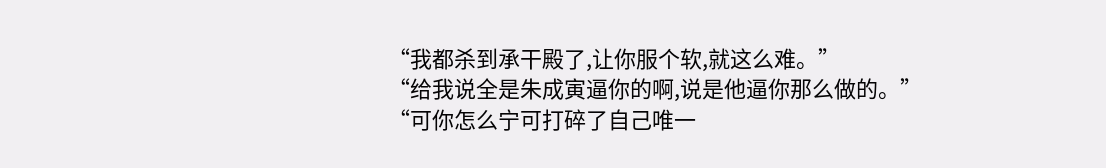“我都杀到承干殿了,让你服个软,就这么难。”
“给我说全是朱成寅逼你的啊,说是他逼你那么做的。”
“可你怎么宁可打碎了自己唯一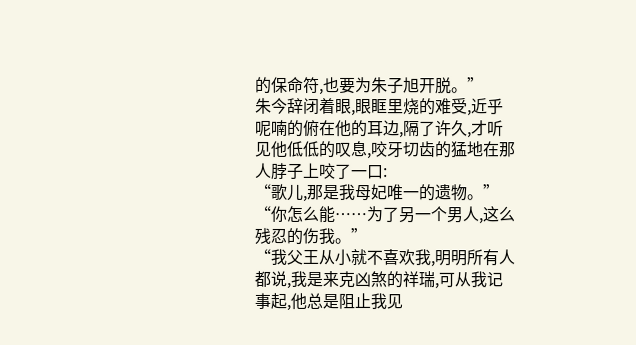的保命符,也要为朱子旭开脱。”
朱今辞闭着眼,眼眶里烧的难受,近乎呢喃的俯在他的耳边,隔了许久,才听见他低低的叹息,咬牙切齿的猛地在那人脖子上咬了一口:
“歌儿,那是我母妃唯一的遗物。”
“你怎么能……为了另一个男人,这么残忍的伤我。”
“我父王从小就不喜欢我,明明所有人都说,我是来克凶煞的祥瑞,可从我记事起,他总是阻止我见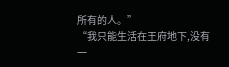所有的人。”
“我只能生活在王府地下,没有一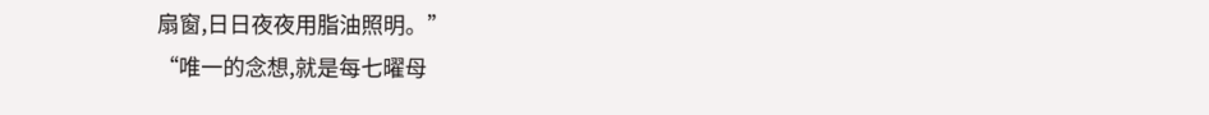扇窗,日日夜夜用脂油照明。”
“唯一的念想,就是每七曜母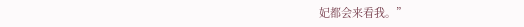妃都会来看我。”